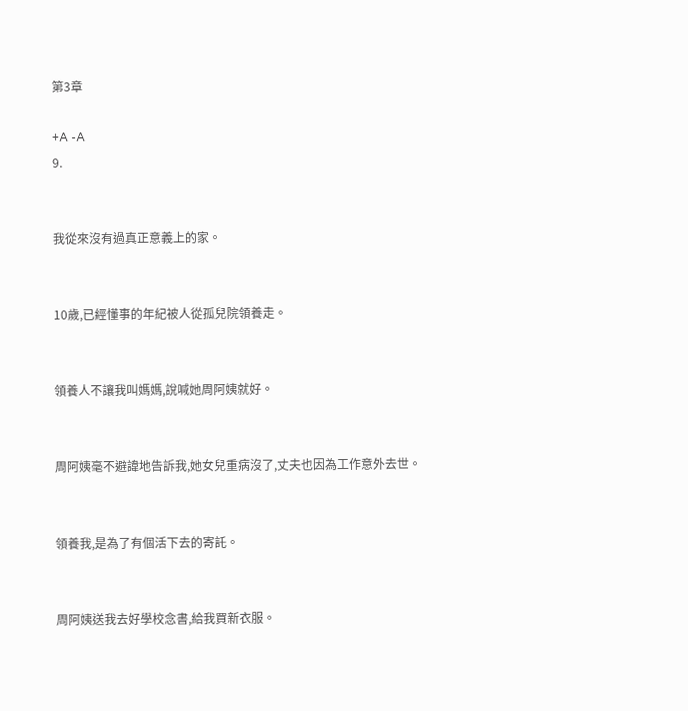第3章

+A -A
9.


我從來沒有過真正意義上的家。


10歲,已經懂事的年紀被人從孤兒院領養走。


領養人不讓我叫媽媽,說喊她周阿姨就好。


周阿姨毫不避諱地告訴我,她女兒重病沒了,丈夫也因為工作意外去世。


領養我,是為了有個活下去的寄託。


周阿姨送我去好學校念書,給我買新衣服。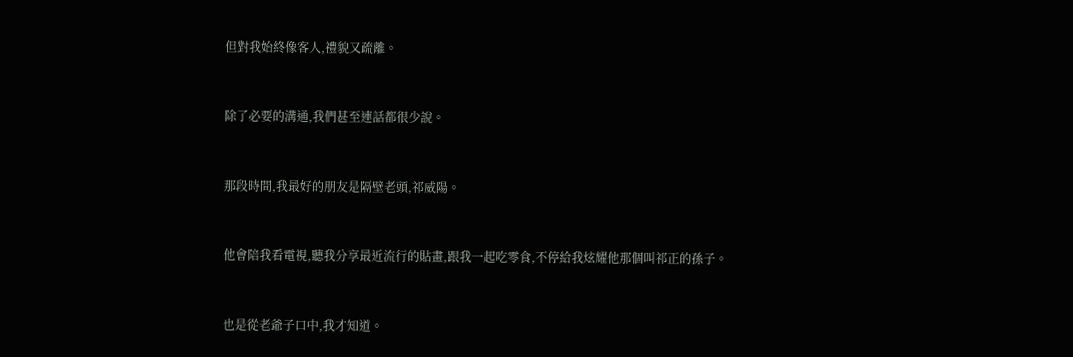但對我始終像客人,禮貌又疏離。


除了必要的溝通,我們甚至連話都很少說。


那段時間,我最好的朋友是隔壁老頭,祁威陽。


他會陪我看電視,聽我分享最近流行的貼畫,跟我一起吃零食,不停給我炫耀他那個叫祁正的孫子。


也是從老爺子口中,我才知道。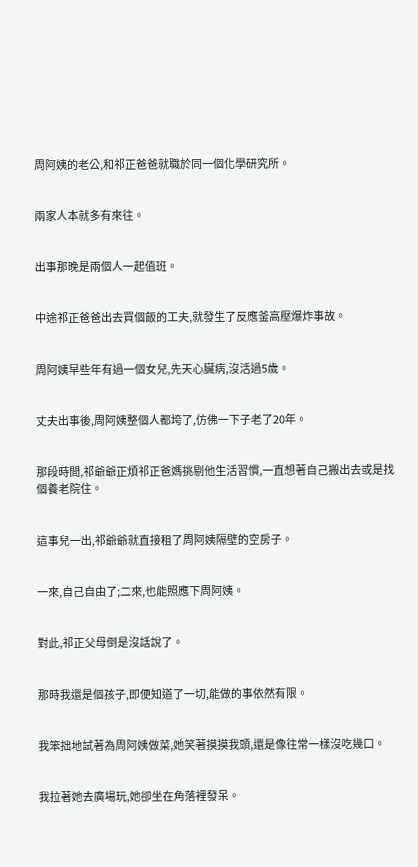周阿姨的老公,和祁正爸爸就職於同一個化學研究所。


兩家人本就多有來往。


出事那晚是兩個人一起值班。


中途祁正爸爸出去買個飯的工夫,就發生了反應釜高壓爆炸事故。


周阿姨早些年有過一個女兒,先天心臟病,沒活過5歲。


丈夫出事後,周阿姨整個人都垮了,仿佛一下子老了20年。


那段時間,祁爺爺正煩祁正爸媽挑剔他生活習慣,一直想著自己搬出去或是找個養老院住。


這事兒一出,祁爺爺就直接租了周阿姨隔壁的空房子。


一來,自己自由了;二來,也能照應下周阿姨。


對此,祁正父母倒是沒話說了。


那時我還是個孩子,即便知道了一切,能做的事依然有限。


我笨拙地試著為周阿姨做菜,她笑著摸摸我頭,還是像往常一樣沒吃幾口。


我拉著她去廣場玩,她卻坐在角落裡發呆。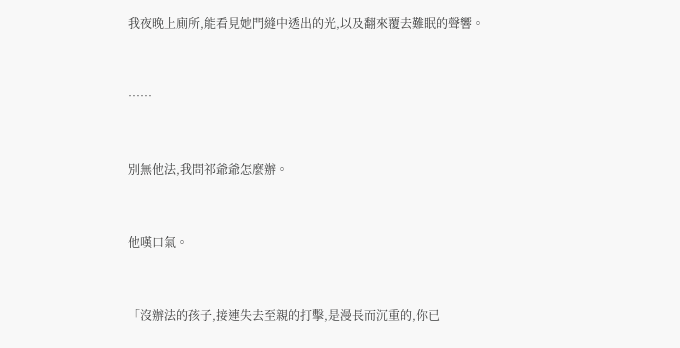我夜晚上廁所,能看見她門縫中透出的光,以及翻來覆去難眠的聲響。


……


別無他法,我問祁爺爺怎麼辦。


他嘆口氣。


「沒辦法的孩子,接連失去至親的打擊,是漫長而沉重的,你已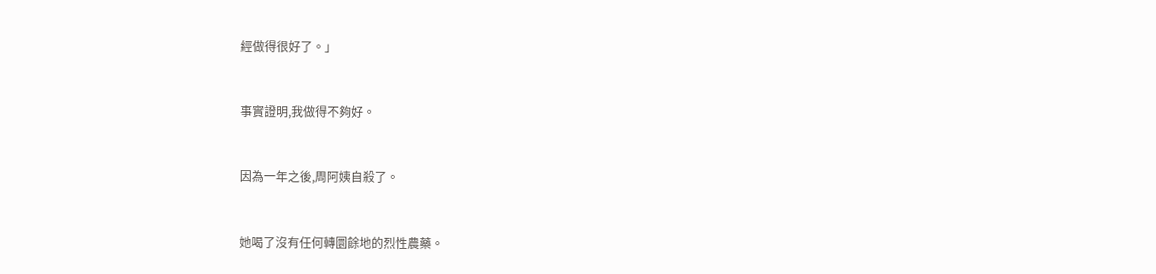經做得很好了。」


事實證明,我做得不夠好。


因為一年之後,周阿姨自殺了。


她喝了沒有任何轉圜餘地的烈性農藥。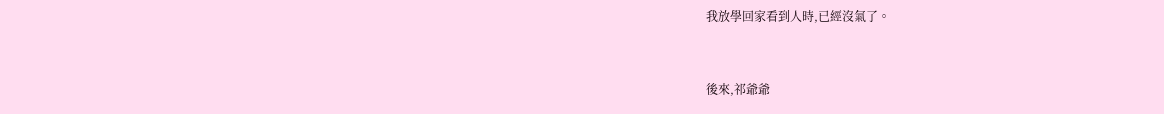我放學回家看到人時,已經沒氣了。


後來,祁爺爺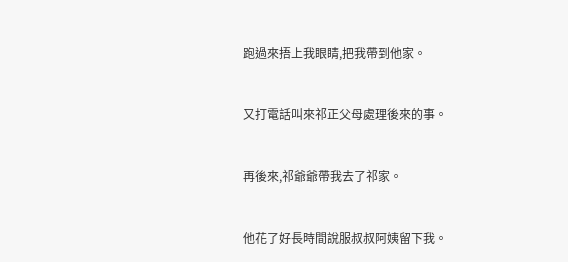跑過來捂上我眼睛,把我帶到他家。


又打電話叫來祁正父母處理後來的事。


再後來,祁爺爺帶我去了祁家。


他花了好長時間說服叔叔阿姨留下我。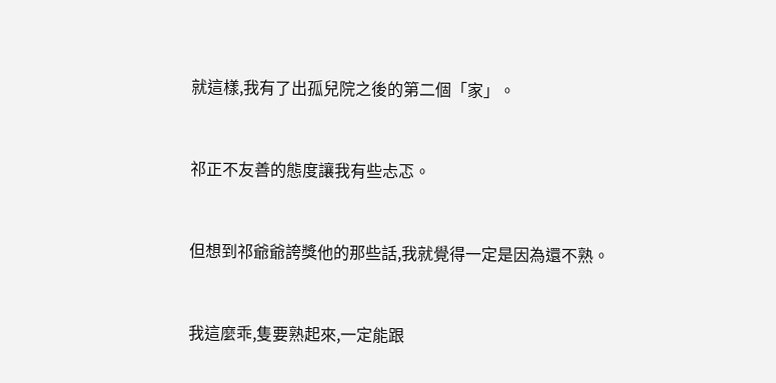就這樣,我有了出孤兒院之後的第二個「家」。


祁正不友善的態度讓我有些忐忑。


但想到祁爺爺誇獎他的那些話,我就覺得一定是因為還不熟。


我這麼乖,隻要熟起來,一定能跟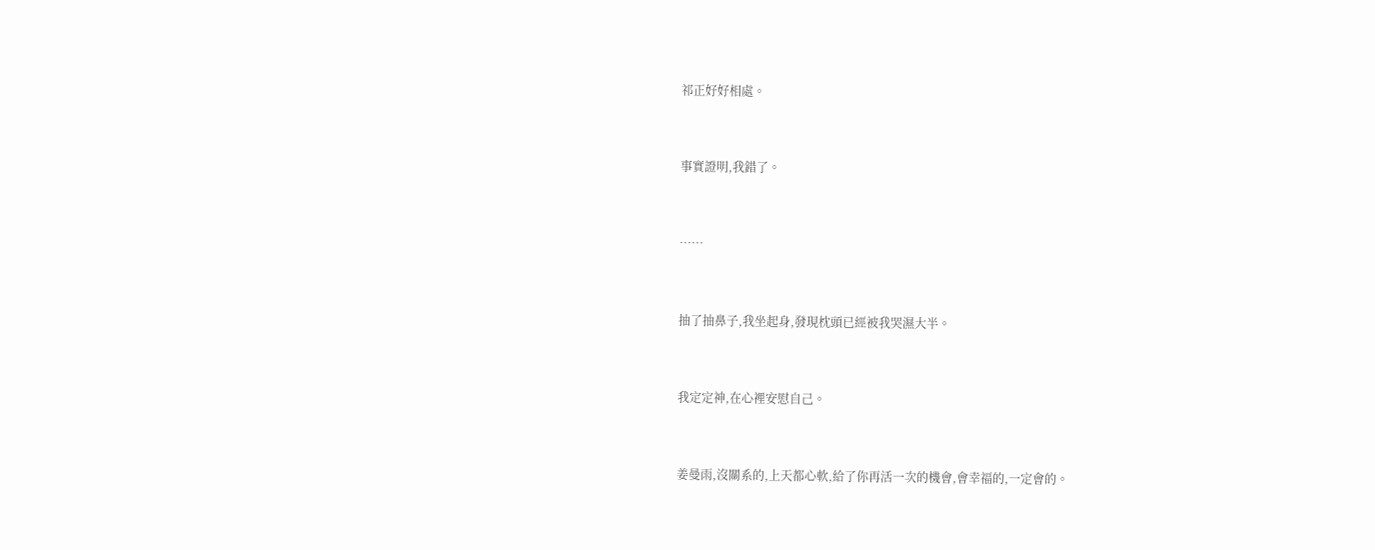祁正好好相處。


事實證明,我錯了。


……


抽了抽鼻子,我坐起身,發現枕頭已經被我哭濕大半。


我定定神,在心裡安慰自己。


姜曼雨,沒關系的,上天都心軟,給了你再活一次的機會,會幸福的,一定會的。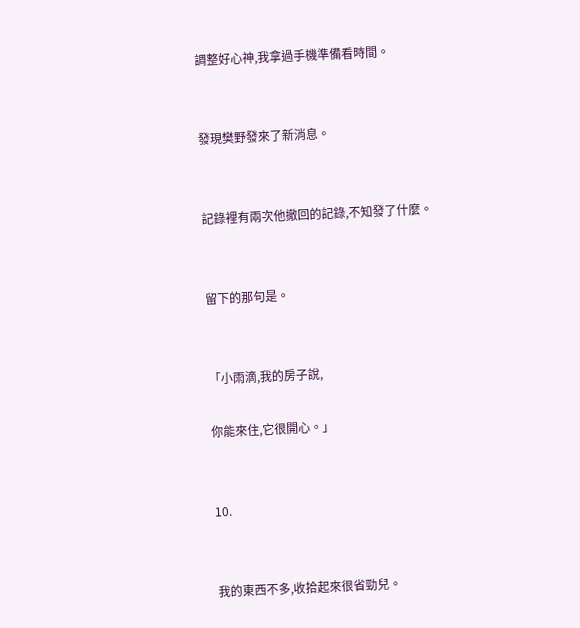調整好心神,我拿過手機準備看時間。


發現樊野發來了新消息。


記錄裡有兩次他撤回的記錄,不知發了什麼。


留下的那句是。


「小雨滴,我的房子說,

你能來住,它很開心。」


10.


我的東西不多,收拾起來很省勁兒。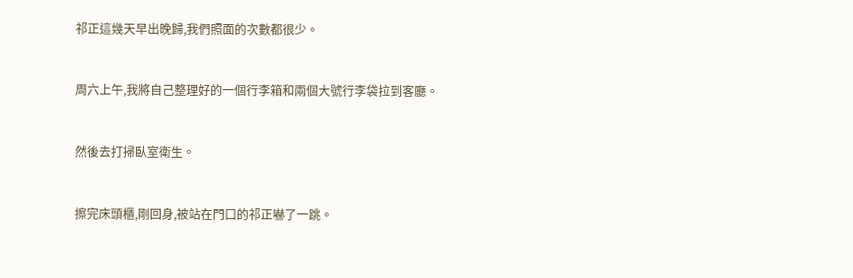祁正這幾天早出晚歸,我們照面的次數都很少。


周六上午,我將自己整理好的一個行李箱和兩個大號行李袋拉到客廳。


然後去打掃臥室衛生。


擦完床頭櫃,剛回身,被站在門口的祁正嚇了一跳。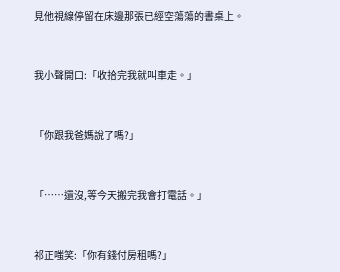見他視線停留在床邊那張已經空蕩蕩的書桌上。


我小聲開口:「收拾完我就叫車走。」


「你跟我爸媽說了嗎?」


「……還沒,等今天搬完我會打電話。」


祁正嗤笑:「你有錢付房租嗎?」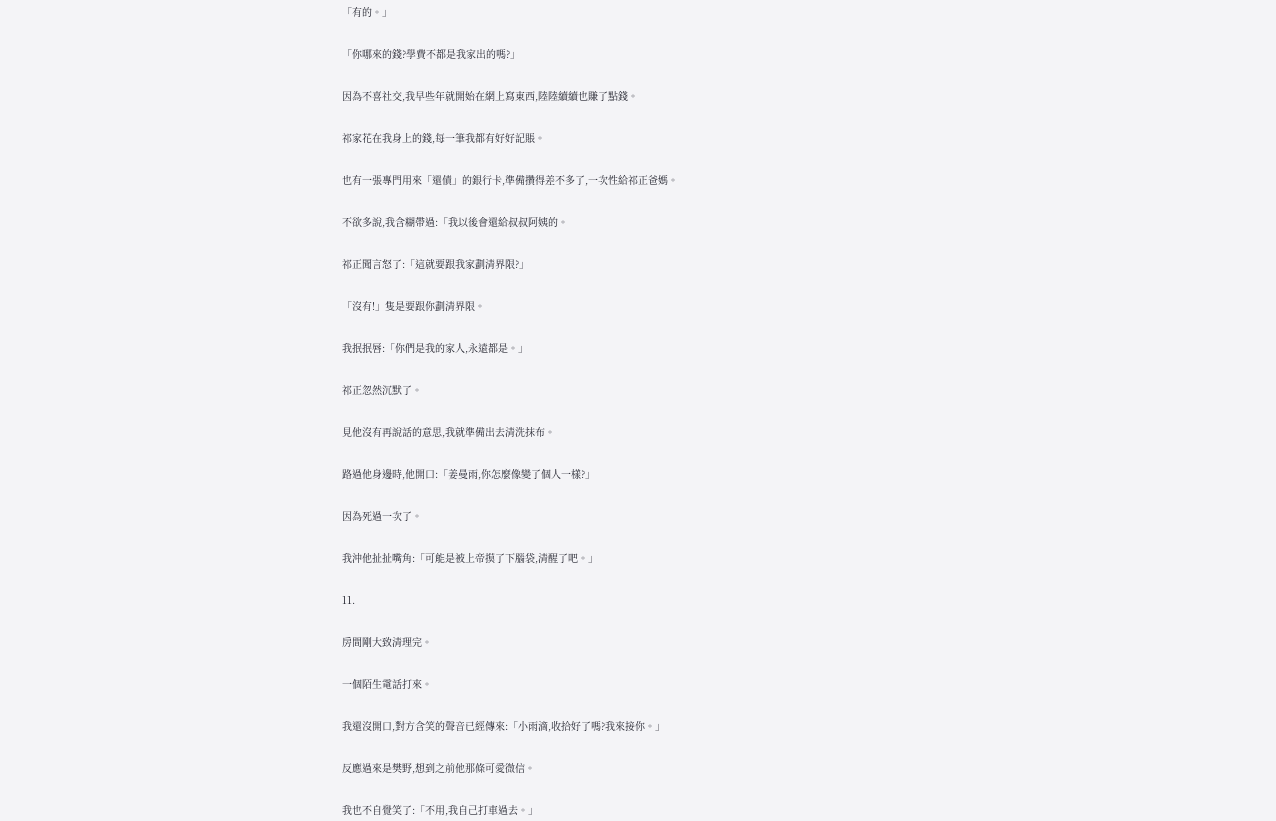「有的。」


「你哪來的錢?學費不都是我家出的嗎?」


因為不喜社交,我早些年就開始在網上寫東西,陸陸續續也賺了點錢。


祁家花在我身上的錢,每一筆我都有好好記賬。


也有一張專門用來「還債」的銀行卡,準備攢得差不多了,一次性給祁正爸媽。


不欲多說,我含糊帶過:「我以後會還給叔叔阿姨的。


祁正聞言怒了:「這就要跟我家劃清界限?」


「沒有!」隻是要跟你劃清界限。


我抿抿唇:「你們是我的家人,永遠都是。」


祁正忽然沉默了。


見他沒有再說話的意思,我就準備出去清洗抹布。


路過他身邊時,他開口:「姜曼雨,你怎麼像變了個人一樣?」


因為死過一次了。


我沖他扯扯嘴角:「可能是被上帝摸了下腦袋,清醒了吧。」


11.


房間剛大致清理完。


一個陌生電話打來。


我還沒開口,對方含笑的聲音已經傳來:「小雨滴,收拾好了嗎?我來接你。」


反應過來是樊野,想到之前他那條可愛微信。


我也不自覺笑了:「不用,我自己打車過去。」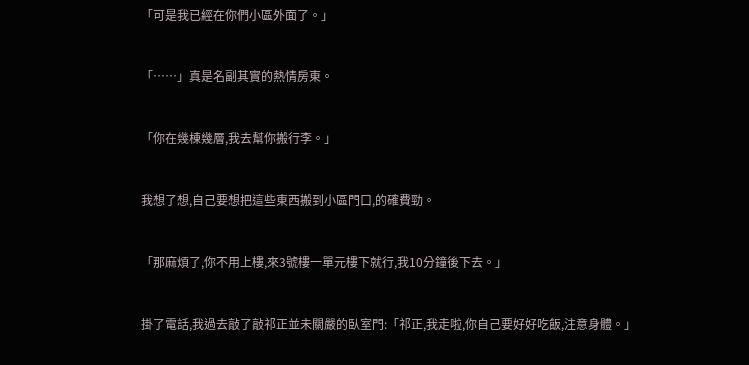「可是我已經在你們小區外面了。」


「……」真是名副其實的熱情房東。


「你在幾棟幾層,我去幫你搬行李。」


我想了想,自己要想把這些東西搬到小區門口,的確費勁。


「那麻煩了,你不用上樓,來3號樓一單元樓下就行,我10分鐘後下去。」


掛了電話,我過去敲了敲祁正並未關嚴的臥室門:「祁正,我走啦,你自己要好好吃飯,注意身體。」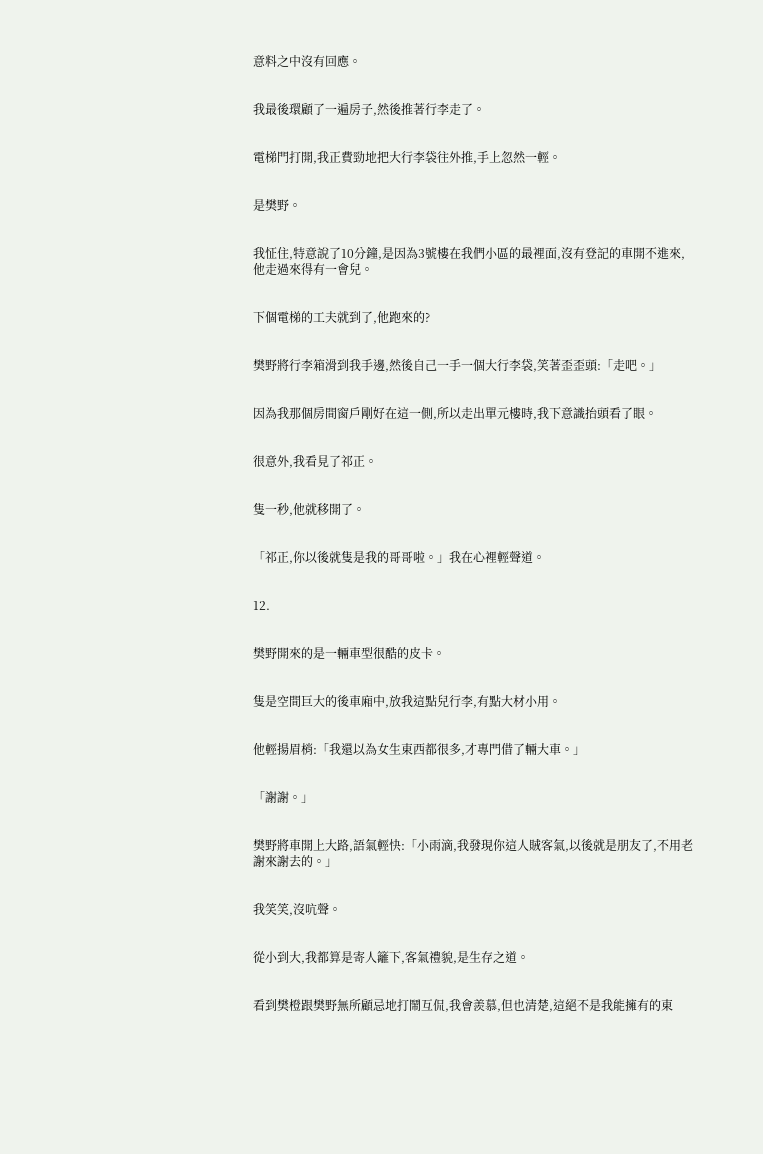意料之中沒有回應。


我最後環顧了一遍房子,然後推著行李走了。


電梯門打開,我正費勁地把大行李袋往外推,手上忽然一輕。


是樊野。


我怔住,特意說了10分鐘,是因為3號樓在我們小區的最裡面,沒有登記的車開不進來,他走過來得有一會兒。


下個電梯的工夫就到了,他跑來的?


樊野將行李箱滑到我手邊,然後自己一手一個大行李袋,笑著歪歪頭:「走吧。」


因為我那個房間窗戶剛好在這一側,所以走出單元樓時,我下意識抬頭看了眼。


很意外,我看見了祁正。


隻一秒,他就移開了。


「祁正,你以後就隻是我的哥哥啦。」我在心裡輕聲道。


12.


樊野開來的是一輛車型很酷的皮卡。


隻是空間巨大的後車廂中,放我這點兒行李,有點大材小用。


他輕揚眉梢:「我還以為女生東西都很多,才專門借了輛大車。」


「謝謝。」


樊野將車開上大路,語氣輕快:「小雨滴,我發現你這人賊客氣,以後就是朋友了,不用老謝來謝去的。」


我笑笑,沒吭聲。


從小到大,我都算是寄人籬下,客氣禮貌,是生存之道。


看到樊橙跟樊野無所顧忌地打鬧互侃,我會羨慕,但也清楚,這絕不是我能擁有的東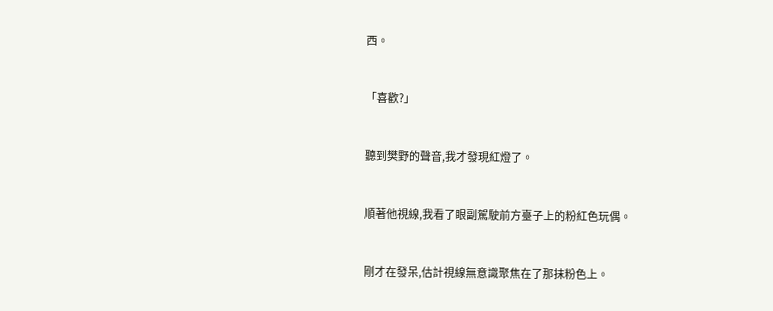西。


「喜歡?」


聽到樊野的聲音,我才發現紅燈了。


順著他視線,我看了眼副駕駛前方臺子上的粉紅色玩偶。


剛才在發呆,估計視線無意識聚焦在了那抹粉色上。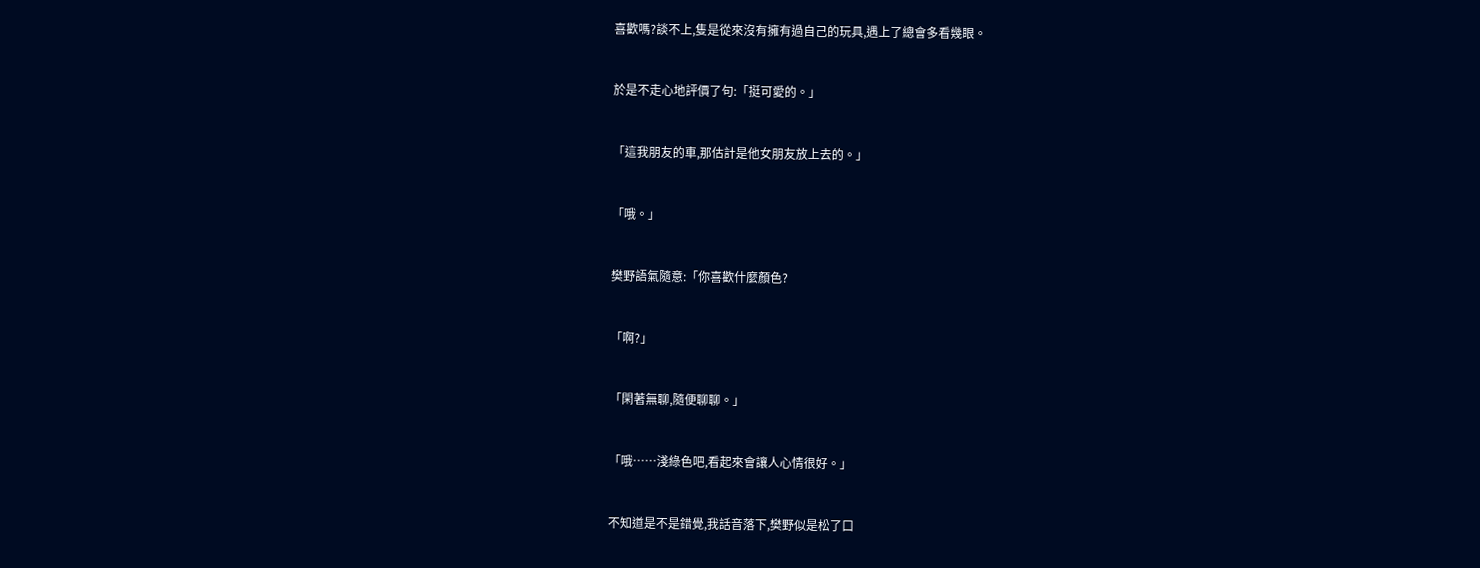喜歡嗎?談不上,隻是從來沒有擁有過自己的玩具,遇上了總會多看幾眼。


於是不走心地評價了句:「挺可愛的。」


「這我朋友的車,那估計是他女朋友放上去的。」


「哦。」


樊野語氣隨意:「你喜歡什麼顏色?


「啊?」


「閑著無聊,隨便聊聊。」


「哦……淺綠色吧,看起來會讓人心情很好。」


不知道是不是錯覺,我話音落下,樊野似是松了口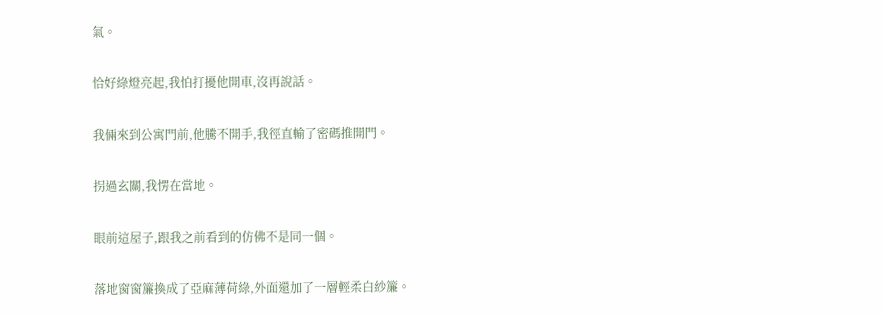氣。


恰好綠燈亮起,我怕打擾他開車,沒再說話。


我倆來到公寓門前,他騰不開手,我徑直輸了密碼推開門。


拐過玄關,我愣在當地。


眼前這屋子,跟我之前看到的仿佛不是同一個。


落地窗窗簾換成了亞麻薄荷綠,外面還加了一層輕柔白紗簾。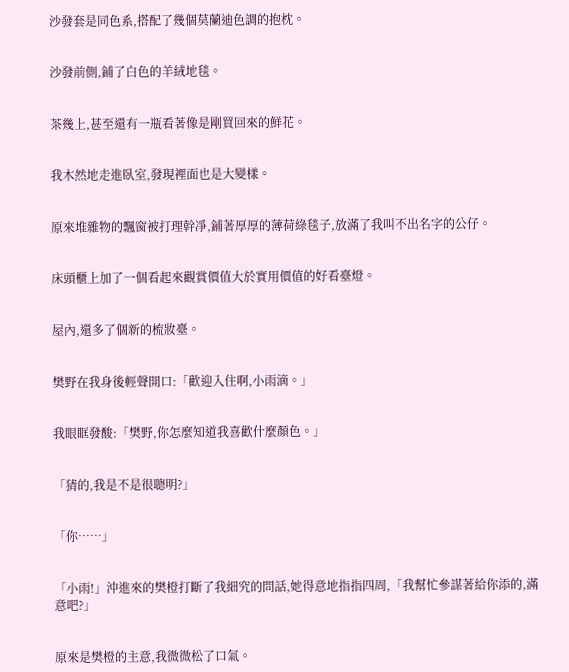沙發套是同色系,搭配了幾個莫蘭迪色調的抱枕。


沙發前側,鋪了白色的羊絨地毯。


茶幾上,甚至還有一瓶看著像是剛買回來的鮮花。


我木然地走進臥室,發現裡面也是大變樣。


原來堆雜物的飄窗被打理幹凈,鋪著厚厚的薄荷綠毯子,放滿了我叫不出名字的公仔。


床頭櫃上加了一個看起來觀賞價值大於實用價值的好看臺燈。


屋內,還多了個新的梳妝臺。


樊野在我身後輕聲開口:「歡迎入住啊,小雨滴。」


我眼眶發酸:「樊野,你怎麼知道我喜歡什麼顏色。」


「猜的,我是不是很聰明?」


「你……」


「小雨!」沖進來的樊橙打斷了我細究的問話,她得意地指指四周,「我幫忙參謀著給你添的,滿意吧?」


原來是樊橙的主意,我微微松了口氣。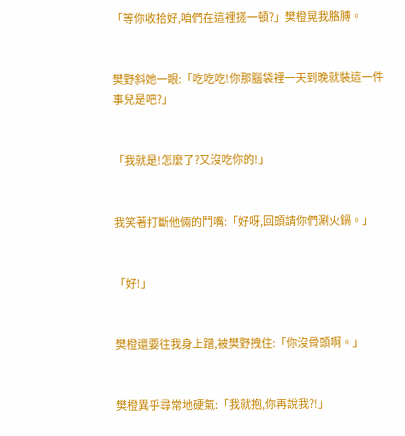「等你收拾好,咱們在這裡搓一頓?」樊橙晃我胳膊。


樊野斜她一眼:「吃吃吃!你那腦袋裡一天到晚就裝這一件事兒是吧?」


「我就是!怎麼了?又沒吃你的!」


我笑著打斷他倆的鬥嘴:「好呀,回頭請你們涮火鍋。」


「好!」


樊橙還要往我身上蹭,被樊野拽住:「你沒骨頭啊。」


樊橙異乎尋常地硬氣:「我就抱,你再說我?!」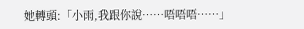她轉頭:「小雨,我跟你說……唔唔唔……」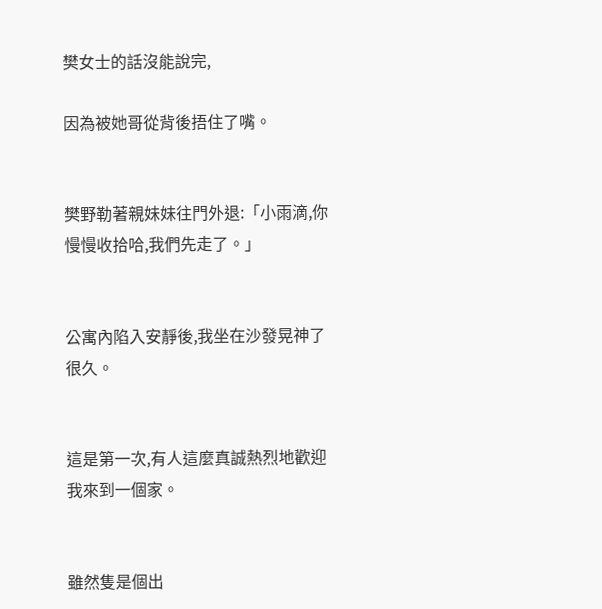樊女士的話沒能說完,

因為被她哥從背後捂住了嘴。


樊野勒著親妹妹往門外退:「小雨滴,你慢慢收拾哈,我們先走了。」


公寓內陷入安靜後,我坐在沙發晃神了很久。


這是第一次,有人這麼真誠熱烈地歡迎我來到一個家。


雖然隻是個出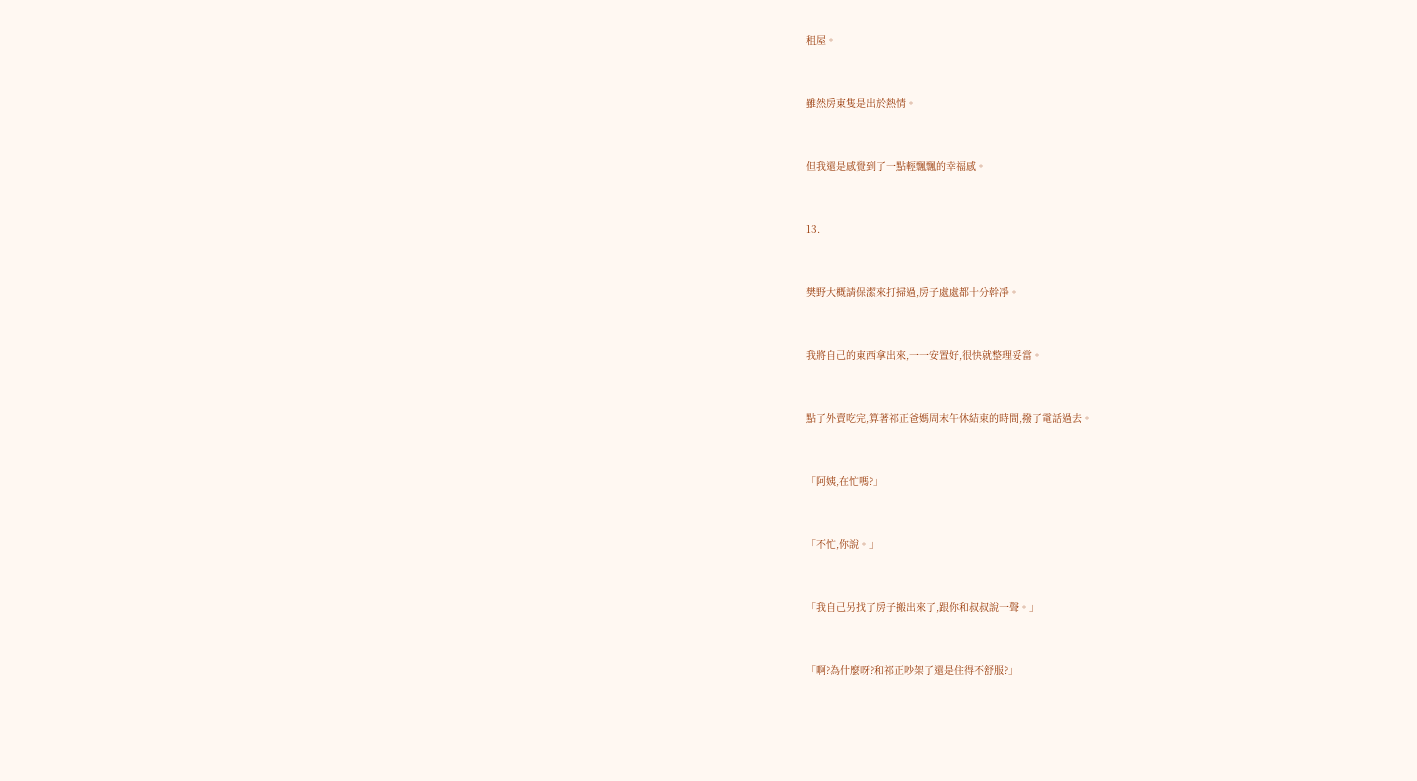租屋。


雖然房東隻是出於熱情。


但我還是感覺到了一點輕飄飄的幸福感。


13.


樊野大概請保潔來打掃過,房子處處都十分幹凈。


我將自己的東西拿出來,一一安置好,很快就整理妥當。


點了外賣吃完,算著祁正爸媽周末午休結束的時間,撥了電話過去。


「阿姨,在忙嗎?」


「不忙,你說。」


「我自己另找了房子搬出來了,跟你和叔叔說一聲。」


「啊?為什麼呀?和祁正吵架了還是住得不舒服?」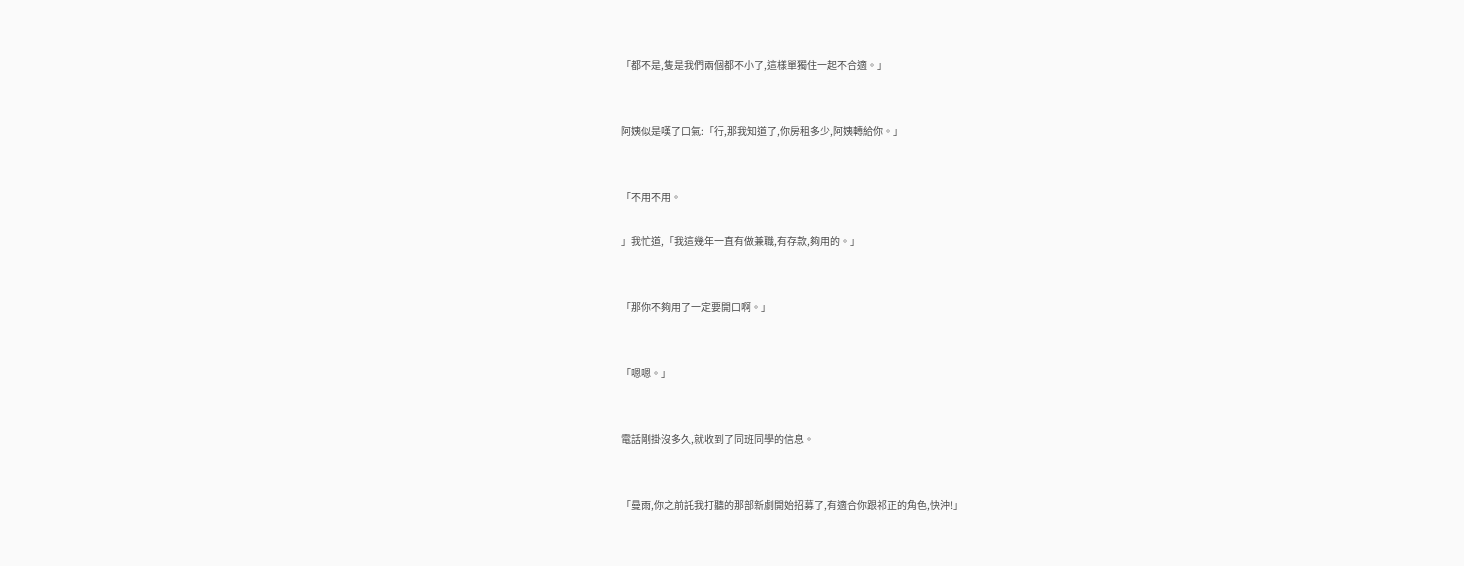「都不是,隻是我們兩個都不小了,這樣單獨住一起不合適。」


阿姨似是嘆了口氣:「行,那我知道了,你房租多少,阿姨轉給你。」


「不用不用。

」我忙道,「我這幾年一直有做兼職,有存款,夠用的。」


「那你不夠用了一定要開口啊。」


「嗯嗯。」


電話剛掛沒多久,就收到了同班同學的信息。


「曼雨,你之前託我打聽的那部新劇開始招募了,有適合你跟祁正的角色,快沖!」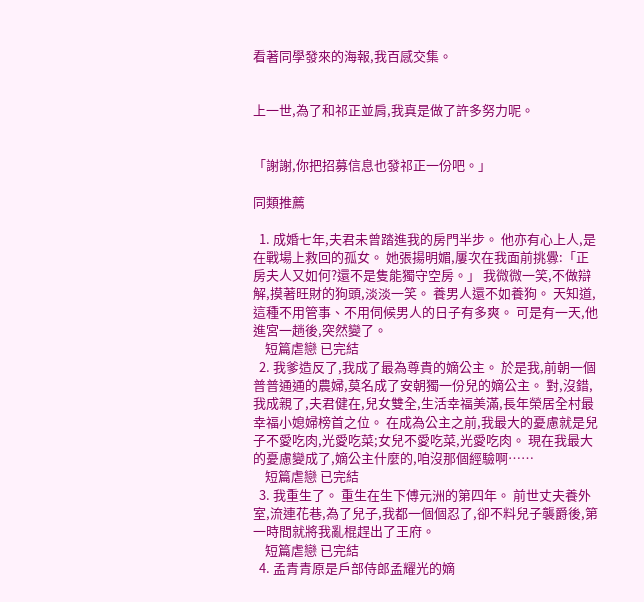看著同學發來的海報,我百感交集。


上一世,為了和祁正並肩,我真是做了許多努力呢。


「謝謝,你把招募信息也發祁正一份吧。」

同類推薦

  1. 成婚七年,夫君未曾踏進我的房門半步。 他亦有心上人,是在戰場上救回的孤女。 她張揚明媚,屢次在我面前挑釁:「正房夫人又如何?還不是隻能獨守空房。」 我微微一笑,不做辯解,摸著旺財的狗頭,淡淡一笑。 養男人還不如養狗。 天知道,這種不用管事、不用伺候男人的日子有多爽。 可是有一天,他進宮一趟後,突然變了。
    短篇虐戀 已完結
  2. 我爹造反了,我成了最為尊貴的嫡公主。 於是我,前朝一個普普通通的農婦,莫名成了安朝獨一份兒的嫡公主。 對,沒錯,我成親了,夫君健在,兒女雙全,生活幸福美滿,長年榮居全村最幸福小媳婦榜首之位。 在成為公主之前,我最大的憂慮就是兒子不愛吃肉,光愛吃菜;女兒不愛吃菜,光愛吃肉。 現在我最大的憂慮變成了,嫡公主什麼的,咱沒那個經驗啊……
    短篇虐戀 已完結
  3. 我重生了。 重生在生下傅元洲的第四年。 前世丈夫養外室,流連花巷,為了兒子,我都一個個忍了,卻不料兒子襲爵後,第一時間就將我亂棍趕出了王府。
    短篇虐戀 已完結
  4. 孟青青原是戶部侍郎孟耀光的嫡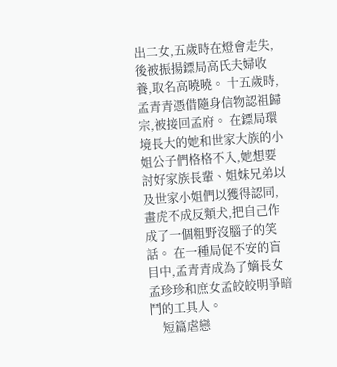出二女,五歲時在燈會走失,後被振揚鏢局高氏夫婦收養,取名高曉曉。 十五歲時,孟青青憑借隨身信物認祖歸宗,被接回孟府。 在鏢局環境長大的她和世家大族的小姐公子們格格不入,她想要討好家族長輩、姐妹兄弟以及世家小姐們以獲得認同,畫虎不成反類犬,把自己作成了一個粗野沒腦子的笑話。 在一種局促不安的盲目中,孟青青成為了嫡長女孟珍珍和庶女孟皎皎明爭暗鬥的工具人。
    短篇虐戀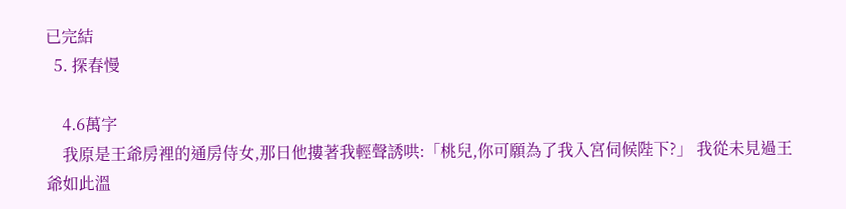已完結
  5. 探春慢

    4.6萬字
    我原是王爺房裡的通房侍女,那日他摟著我輕聲誘哄:「桃兒,你可願為了我入宮伺候陛下?」 我從未見過王爺如此溫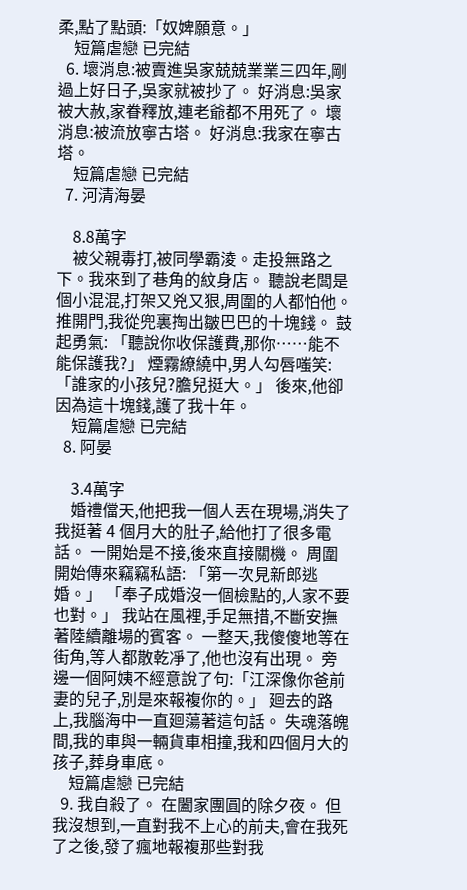柔,點了點頭:「奴婢願意。」
    短篇虐戀 已完結
  6. 壞消息:被賣進吳家兢兢業業三四年,剛過上好日子,吳家就被抄了。 好消息:吳家被大赦,家眷釋放,連老爺都不用死了。 壞消息:被流放寧古塔。 好消息:我家在寧古塔。
    短篇虐戀 已完結
  7. 河清海晏

    8.8萬字
    被父親毒打,被同學霸淩。走投無路之下。我來到了巷角的紋身店。 聽說老闆是個小混混,打架又兇又狠,周圍的人都怕他。 推開門,我從兜裏掏出皺巴巴的十塊錢。 鼓起勇氣: 「聽說你收保護費,那你……能不能保護我?」 煙霧繚繞中,男人勾唇嗤笑: 「誰家的小孩兒?膽兒挺大。」 後來,他卻因為這十塊錢,護了我十年。
    短篇虐戀 已完結
  8. 阿晏

    3.4萬字
    婚禮儅天,他把我一個人丟在現場,消失了 我挺著 4 個月大的肚子,給他打了很多電話。 一開始是不接,後來直接關機。 周圍開始傳來竊竊私語: 「第一次見新郎逃婚。」 「奉子成婚沒一個檢點的,人家不要也對。」 我站在風裡,手足無措,不斷安撫著陸續離場的賓客。 一整天,我傻傻地等在街角,等人都散乾凈了,他也沒有出現。 旁邊一個阿姨不經意說了句:「江深像你爸前妻的兒子,別是來報複你的。」 廻去的路上,我腦海中一直廻蕩著這句話。 失魂落魄間,我的車與一輛貨車相撞,我和四個月大的孩子,葬身車底。
    短篇虐戀 已完結
  9. 我自殺了。 在闔家團圓的除夕夜。 但我沒想到,一直對我不上心的前夫,會在我死了之後,發了瘋地報複那些對我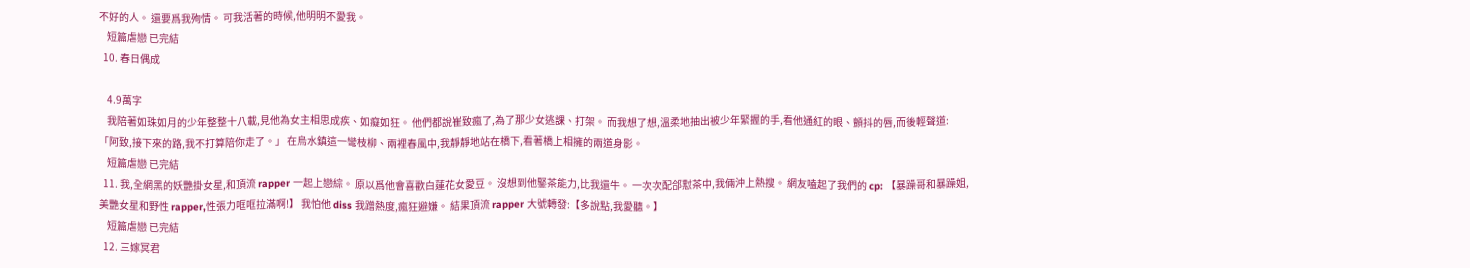不好的人。 還要爲我殉情。 可我活著的時候,他明明不愛我。
    短篇虐戀 已完結
  10. 春日偶成

    4.9萬字
    我陪著如珠如月的少年整整十八載,見他為女主相思成疾、如癡如狂。 他們都說崔致瘋了,為了那少女逃課、打架。 而我想了想,溫柔地抽出被少年緊握的手,看他通紅的眼、顫抖的唇,而後輕聲道: 「阿致,接下來的路,我不打算陪你走了。」 在烏水鎮這一彎枝柳、兩裡春風中,我靜靜地站在橋下,看著橋上相擁的兩道身影。
    短篇虐戀 已完結
  11. 我,全網黑的妖艷掛女星,和頂流 rapper 一起上戀綜。 原以爲他會喜歡白蓮花女愛豆。 沒想到他鋻茶能力,比我還牛。 一次次配郃懟茶中,我倆沖上熱搜。 網友嗑起了我們的 cp: 【暴躁哥和暴躁姐,美艷女星和野性 rapper,性張力哐哐拉滿啊!】 我怕他 diss 我蹭熱度,瘋狂避嫌。 結果頂流 rapper 大號轉發:【多說點,我愛聽。】
    短篇虐戀 已完結
  12. 三嫁冥君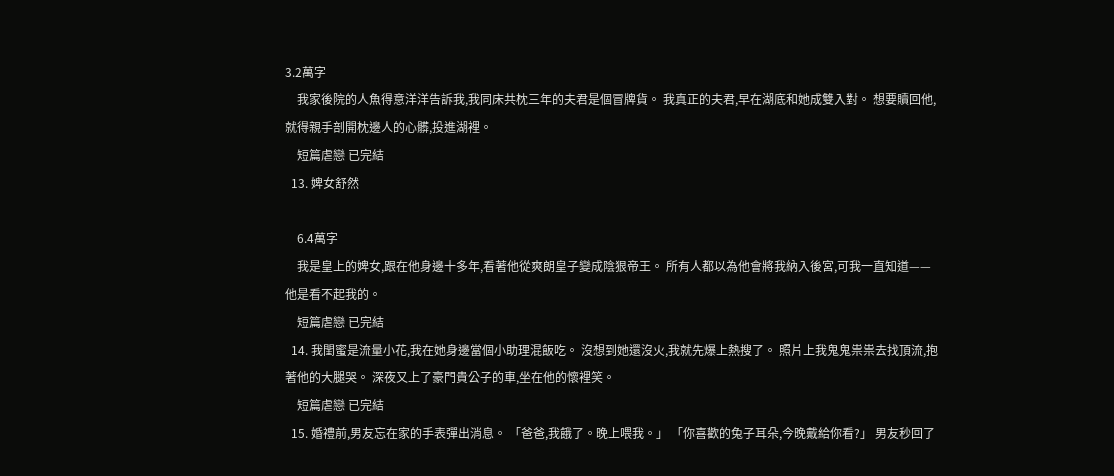3.2萬字
    我家後院的人魚得意洋洋告訴我,我同床共枕三年的夫君是個冒牌貨。 我真正的夫君,早在湖底和她成雙入對。 想要贖回他,就得親手剖開枕邊人的心髒,投進湖裡。
    短篇虐戀 已完結
  13. 婢女舒然

    6.4萬字
    我是皇上的婢女,跟在他身邊十多年,看著他從爽朗皇子變成陰狠帝王。 所有人都以為他會將我納入後宮,可我一直知道——他是看不起我的。
    短篇虐戀 已完結
  14. 我閨蜜是流量小花,我在她身邊當個小助理混飯吃。 沒想到她還沒火,我就先爆上熱搜了。 照片上我鬼鬼祟祟去找頂流,抱著他的大腿哭。 深夜又上了豪門貴公子的車,坐在他的懷裡笑。
    短篇虐戀 已完結
  15. 婚禮前,男友忘在家的手表彈出消息。 「爸爸,我餓了。晚上喂我。」 「你喜歡的兔子耳朵,今晚戴給你看?」 男友秒回了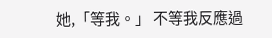她,「等我。」 不等我反應過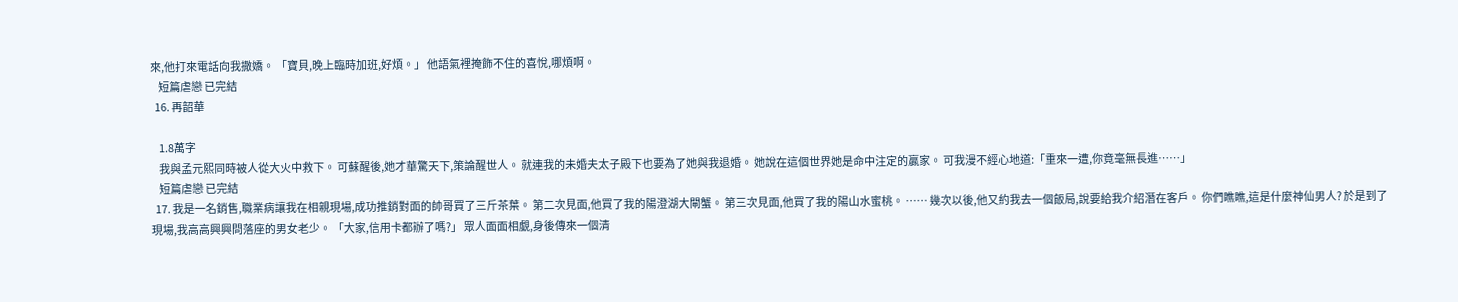來,他打來電話向我撒嬌。 「寶貝,晚上臨時加班,好煩。」 他語氣裡掩飾不住的喜悅,哪煩啊。
    短篇虐戀 已完結
  16. 再韶華

    1.8萬字
    我與孟元熙同時被人從大火中救下。 可蘇醒後,她才華驚天下,策論醒世人。 就連我的未婚夫太子殿下也要為了她與我退婚。 她說在這個世界她是命中注定的贏家。 可我漫不經心地道:「重來一遭,你竟毫無長進……」
    短篇虐戀 已完結
  17. 我是一名銷售,職業病讓我在相親現場,成功推銷對面的帥哥買了三斤茶葉。 第二次見面,他買了我的陽澄湖大閘蟹。 第三次見面,他買了我的陽山水蜜桃。 …… 幾次以後,他又約我去一個飯局,說要給我介紹潛在客戶。 你們瞧瞧,這是什麼神仙男人? 於是到了現場,我高高興興問落座的男女老少。 「大家,信用卡都辦了嗎?」 眾人面面相覷,身後傳來一個清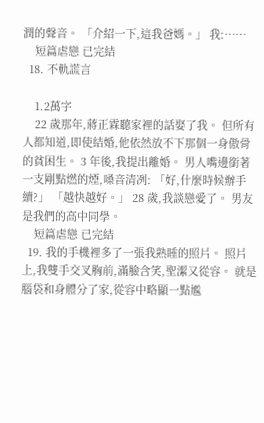潤的聲音。 「介紹一下,這我爸媽。」 我:……
    短篇虐戀 已完結
  18. 不軌謊言

    1.2萬字
    22 歲那年,蔣正霖聽家裡的話娶了我。 但所有人都知道,即使結婚,他依然放不下那個一身傲骨的貧困生。 3 年後,我提出離婚。 男人嘴邊銜著一支剛點燃的煙,嗓音清冽: 「好,什麼時候辦手續?」 「越快越好。」 28 歲,我談戀愛了。 男友是我們的高中同學。
    短篇虐戀 已完結
  19. 我的手機裡多了一張我熟睡的照片。 照片上,我雙手交叉胸前,滿臉含笑,聖潔又從容。 就是腦袋和身體分了家,從容中略顯一點尷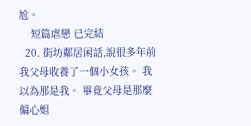尬。
    短篇虐戀 已完結
  20. 街坊鄰居闲話,說很多年前我父母收養了一個小女孩。 我以為那是我。 畢竟父母是那麼偏心姐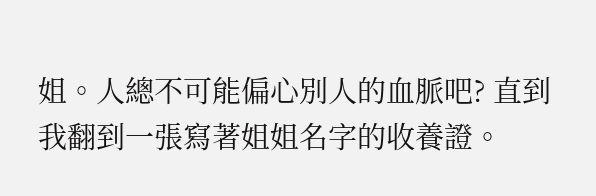姐。人總不可能偏心別人的血脈吧? 直到我翻到一張寫著姐姐名字的收養證。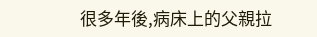很多年後,病床上的父親拉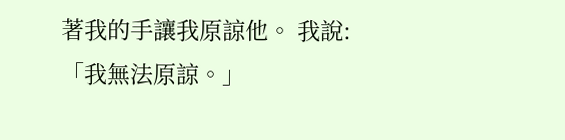著我的手讓我原諒他。 我說:「我無法原諒。」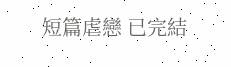短篇虐戀 已完結